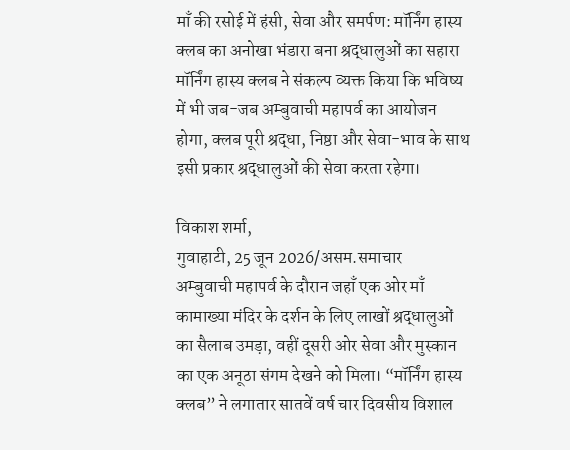माँ की रसोई में हंसी, सेवा और समर्पण: मॉर्निंग हास्य क्लब का अनोखा भंडारा बना श्रद्धालुओं का सहारा
मॉर्निंग हास्य क्लब ने संकल्प व्यक्त किया कि भविष्य में भी जब-जब अम्बुवाची महापर्व का आयोजन होगा, क्लब पूरी श्रद्धा, निष्ठा और सेवा-भाव के साथ इसी प्रकार श्रद्धालुओं की सेवा करता रहेगा।

विकाश शर्मा,
गुवाहाटी, 25 जून 2026/असम.समाचार
अम्बुवाची महापर्व के दौरान जहाँ एक ओर माँ कामाख्या मंदिर के दर्शन के लिए लाखों श्रद्धालुओं का सैलाब उमड़ा, वहीं दूसरी ओर सेवा और मुस्कान का एक अनूठा संगम देखने को मिला। “मॉर्निंग हास्य क्लब” ने लगातार सातवें वर्ष चार दिवसीय विशाल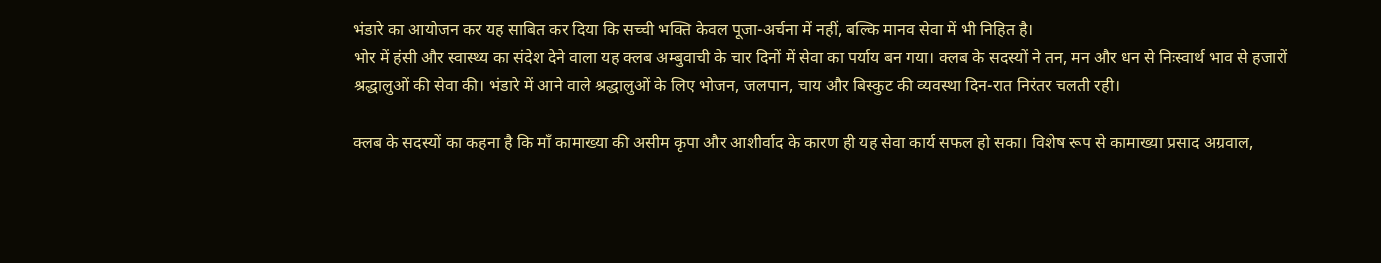भंडारे का आयोजन कर यह साबित कर दिया कि सच्ची भक्ति केवल पूजा-अर्चना में नहीं, बल्कि मानव सेवा में भी निहित है।
भोर में हंसी और स्वास्थ्य का संदेश देने वाला यह क्लब अम्बुवाची के चार दिनों में सेवा का पर्याय बन गया। क्लब के सदस्यों ने तन, मन और धन से निःस्वार्थ भाव से हजारों श्रद्धालुओं की सेवा की। भंडारे में आने वाले श्रद्धालुओं के लिए भोजन, जलपान, चाय और बिस्कुट की व्यवस्था दिन-रात निरंतर चलती रही।

क्लब के सदस्यों का कहना है कि माँ कामाख्या की असीम कृपा और आशीर्वाद के कारण ही यह सेवा कार्य सफल हो सका। विशेष रूप से कामाख्या प्रसाद अग्रवाल,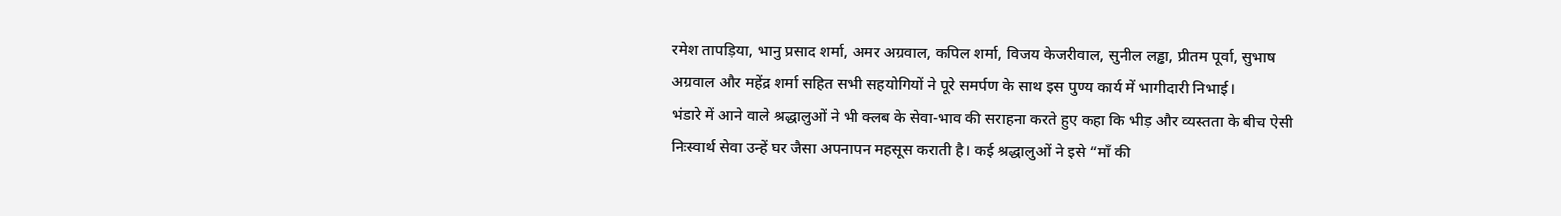रमेश तापड़िया, भानु प्रसाद शर्मा, अमर अग्रवाल, कपिल शर्मा, विजय केजरीवाल, सुनील लड्ढा, प्रीतम पूर्वा, सुभाष अग्रवाल और महेंद्र शर्मा सहित सभी सहयोगियों ने पूरे समर्पण के साथ इस पुण्य कार्य में भागीदारी निभाई।
भंडारे में आने वाले श्रद्धालुओं ने भी क्लब के सेवा-भाव की सराहना करते हुए कहा कि भीड़ और व्यस्तता के बीच ऐसी निःस्वार्थ सेवा उन्हें घर जैसा अपनापन महसूस कराती है। कई श्रद्धालुओं ने इसे “माँ की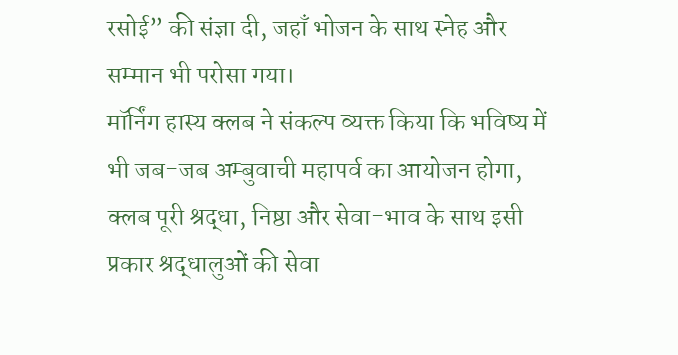रसोई” की संज्ञा दी, जहाँ भोजन के साथ स्नेह और सम्मान भी परोसा गया।
मॉर्निंग हास्य क्लब ने संकल्प व्यक्त किया कि भविष्य में भी जब-जब अम्बुवाची महापर्व का आयोजन होगा, क्लब पूरी श्रद्धा, निष्ठा और सेवा-भाव के साथ इसी प्रकार श्रद्धालुओं की सेवा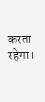करता रहेगा।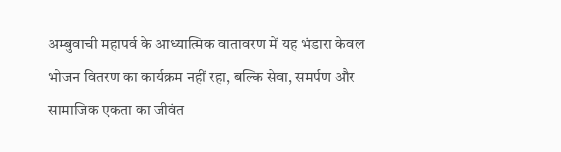अम्बुवाची महापर्व के आध्यात्मिक वातावरण में यह भंडारा केवल भोजन वितरण का कार्यक्रम नहीं रहा, बल्कि सेवा, समर्पण और सामाजिक एकता का जीवंत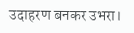उदाहरण बनकर उभरा।